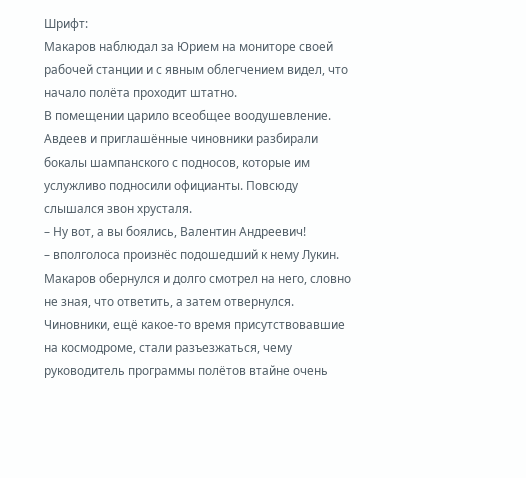Шрифт:
Макаров наблюдал за Юрием на мониторе своей рабочей станции и с явным облегчением видел, что начало полёта проходит штатно.
В помещении царило всеобщее воодушевление. Авдеев и приглашённые чиновники разбирали бокалы шампанского с подносов, которые им услужливо подносили официанты. Повсюду слышался звон хрусталя.
– Ну вот, а вы боялись, Валентин Андреевич!
– вполголоса произнёс подошедший к нему Лукин.
Макаров обернулся и долго смотрел на него, словно не зная, что ответить, а затем отвернулся.
Чиновники, ещё какое-то время присутствовавшие на космодроме, стали разъезжаться, чему руководитель программы полётов втайне очень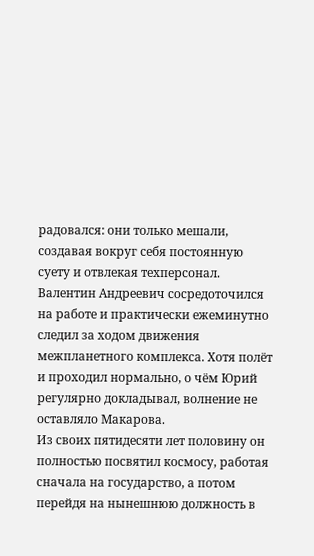радовался: они только мешали, создавая вокруг себя постоянную суету и отвлекая техперсонал.
Валентин Андреевич сосредоточился на работе и практически ежеминутно следил за ходом движения межпланетного комплекса. Хотя полёт и проходил нормально, о чём Юрий регулярно докладывал, волнение не оставляло Макарова.
Из своих пятидесяти лет половину он полностью посвятил космосу, работая сначала на государство, а потом перейдя на нынешнюю должность в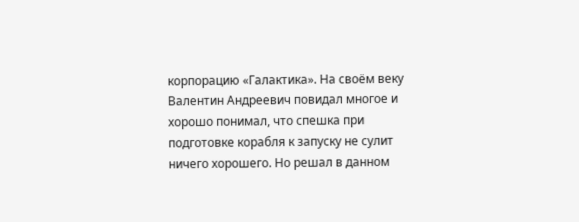корпорацию «Галактика». На своём веку Валентин Андреевич повидал многое и хорошо понимал, что спешка при подготовке корабля к запуску не сулит ничего хорошего. Но решал в данном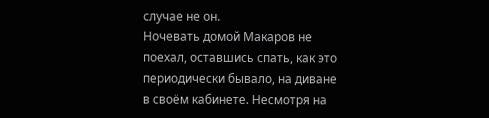случае не он.
Ночевать домой Макаров не поехал, оставшись спать, как это периодически бывало, на диване в своём кабинете. Несмотря на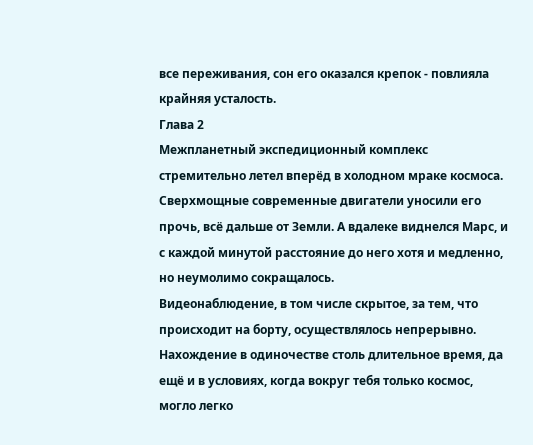все переживания, сон его оказался крепок - повлияла крайняя усталость.
Глава 2
Межпланетный экспедиционный комплекс стремительно летел вперёд в холодном мраке космоса. Сверхмощные современные двигатели уносили его прочь, всё дальше от Земли. А вдалеке виднелся Марс, и с каждой минутой расстояние до него хотя и медленно, но неумолимо сокращалось.
Видеонаблюдение, в том числе скрытое, за тем, что происходит на борту, осуществлялось непрерывно. Нахождение в одиночестве столь длительное время, да ещё и в условиях, когда вокруг тебя только космос, могло легко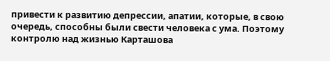привести к развитию депрессии, апатии, которые, в свою очередь, способны были свести человека с ума. Поэтому контролю над жизнью Карташова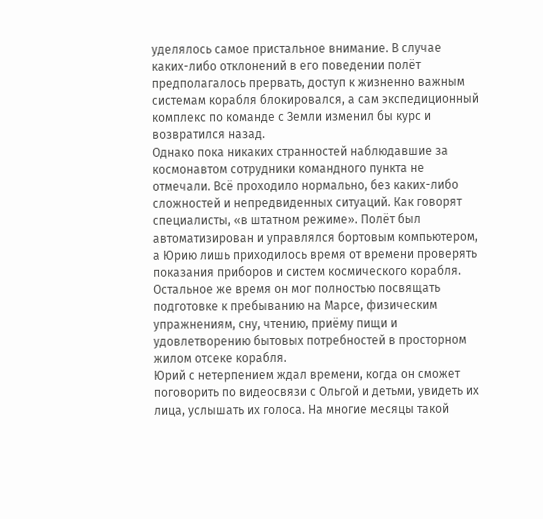уделялось самое пристальное внимание. В случае каких-либо отклонений в его поведении полёт предполагалось прервать, доступ к жизненно важным системам корабля блокировался, а сам экспедиционный комплекс по команде с Земли изменил бы курс и возвратился назад.
Однако пока никаких странностей наблюдавшие за космонавтом сотрудники командного пункта не отмечали. Всё проходило нормально, без каких-либо сложностей и непредвиденных ситуаций. Как говорят специалисты, «в штатном режиме». Полёт был автоматизирован и управлялся бортовым компьютером, а Юрию лишь приходилось время от времени проверять показания приборов и систем космического корабля. Остальное же время он мог полностью посвящать подготовке к пребыванию на Марсе, физическим упражнениям, сну, чтению, приёму пищи и удовлетворению бытовых потребностей в просторном жилом отсеке корабля.
Юрий с нетерпением ждал времени, когда он сможет поговорить по видеосвязи с Ольгой и детьми, увидеть их лица, услышать их голоса. На многие месяцы такой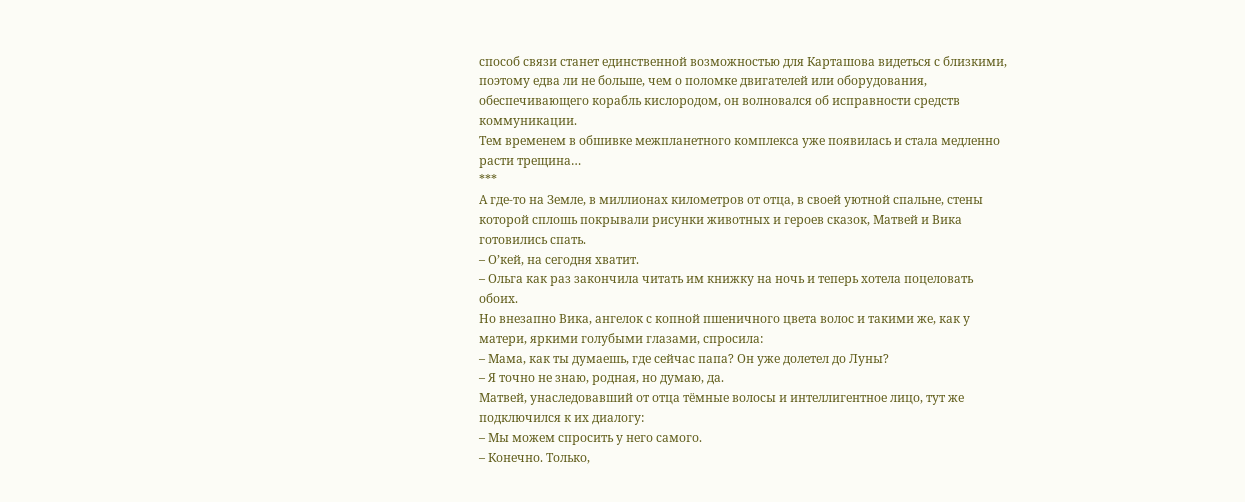способ связи станет единственной возможностью для Карташова видеться с близкими, поэтому едва ли не больше, чем о поломке двигателей или оборудования, обеспечивающего корабль кислородом, он волновался об исправности средств коммуникации.
Тем временем в обшивке межпланетного комплекса уже появилась и стала медленно расти трещина…
***
А где-то на Земле, в миллионах километров от отца, в своей уютной спальне, стены которой сплошь покрывали рисунки животных и героев сказок, Матвей и Вика готовились спать.
– О’кей, на сегодня хватит.
– Ольга как раз закончила читать им книжку на ночь и теперь хотела поцеловать обоих.
Но внезапно Вика, ангелок с копной пшеничного цвета волос и такими же, как у матери, яркими голубыми глазами, спросила:
– Мама, как ты думаешь, где сейчас папа? Он уже долетел до Луны?
– Я точно не знаю, родная, но думаю, да.
Матвей, унаследовавший от отца тёмные волосы и интеллигентное лицо, тут же подключился к их диалогу:
– Мы можем спросить у него самого.
– Конечно. Только,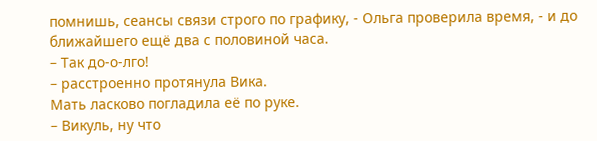помнишь, сеансы связи строго по графику, - Ольга проверила время, - и до ближайшего ещё два с половиной часа.
– Так до-о-лго!
– расстроенно протянула Вика.
Мать ласково погладила её по руке.
– Викуль, ну что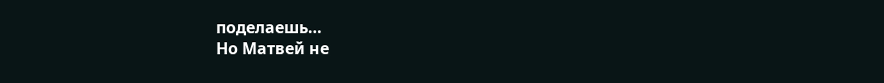поделаешь…
Но Матвей не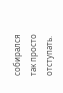собирался так просто отступать.